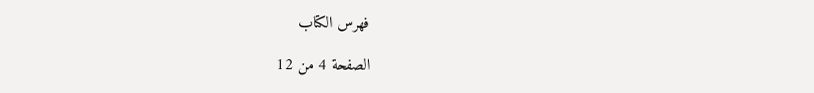فهرس الكتاب

الصفحة 4 من 12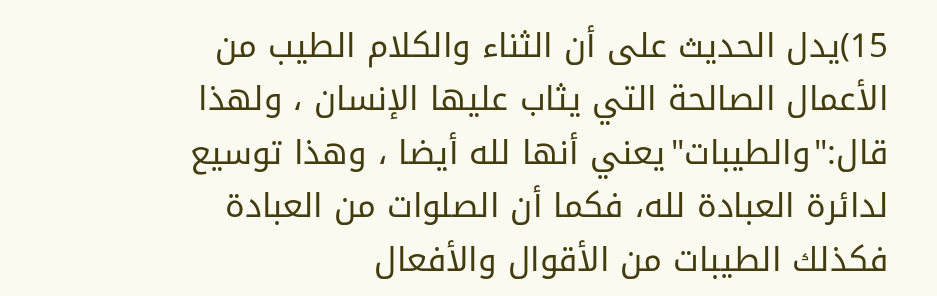15)يدل الحديث على أن الثناء والكلام الطيب من الأعمال الصالحة التي يثاب عليها الإنسان ، ولهذا قال:"والطيبات"يعني أنها لله أيضا ، وهذا توسيع لدائرة العبادة لله، فكما أن الصلوات من العبادة فكذلك الطيبات من الأقوال والأفعال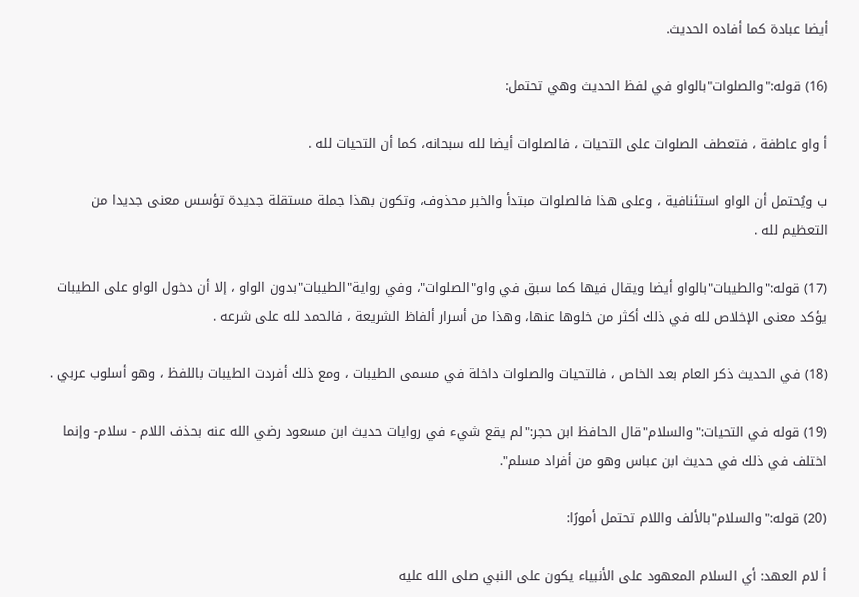أيضا عبادة كما أفاده الحديث.

(16) قوله:"والصلوات"بالواو في لفظ الحديث وهي تحتمل:

أ واو عاطفة ، فتعطف الصلوات على التحيات ، فالصلوات أيضا لله سبحانه، كما أن التحيات لله .

ب ويُحتمل أن الواو استئنافية ، وعلى هذا فالصلوات مبتدأ والخبر محذوف، وتكون بهذا جملة مستقلة جديدة تؤسس معنى جديدا من التعظيم لله .

(17) قوله:"والطيبات"بالواو أيضا ويقال فيها كما سبق في واو"الصلوات"، وفي رواية"الطيبات"بدون الواو ، إلا أن دخول الواو على الطيبات يؤكد معنى الإخلاص لله في ذلك أكثر من خلوها عنها، وهذا من أسرار ألفاظ الشريعة ، فالحمد لله على شرعه .

(18) في الحديث ذكر العام بعد الخاص ، فالتحيات والصلوات داخلة في مسمى الطيبات ، ومع ذلك أفردت الطيبات باللفظ ، وهو أسلوب عربي .

(19) قوله في التحيات:"والسلام"قال الحافظ ابن حجر:"لم يقع شيء في روايات حديث ابن مسعود رضي الله عنه بحذف اللام - سلام- وإنما اختلف في ذلك في حديث ابن عباس وهو من أفراد مسلم".

(20) قوله:"والسلام"بالألف واللام تحتمل أمورًا:

أ لام العهد: أي السلام المعهود على الأنبياء يكون على النبي صلى الله عليه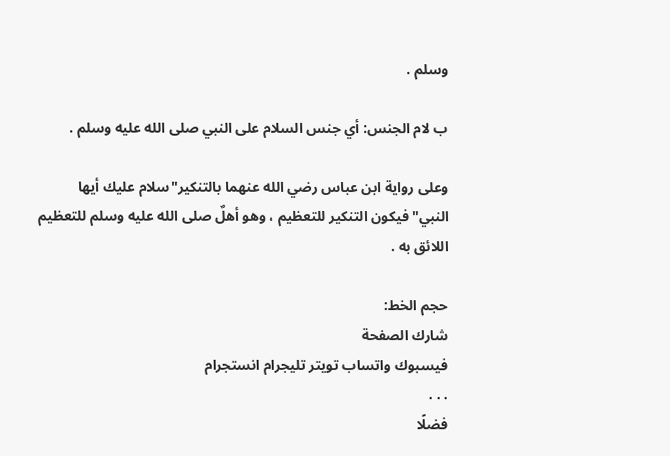وسلم .

ب لام الجنس: أي جنس السلام على النبي صلى الله عليه وسلم .

وعلى رواية ابن عباس رضي الله عنهما بالتنكير"سلام عليك أيها النبي"فيكون التنكير للتعظيم ، وهو أهلٌ صلى الله عليه وسلم للتعظيم اللائق به .

حجم الخط:
شارك الصفحة
فيسبوك واتساب تويتر تليجرام انستجرام
. . .
فضلًا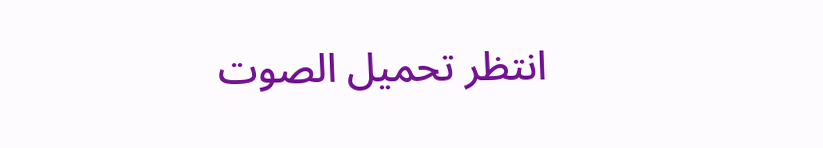انتظر تحميل الصوت